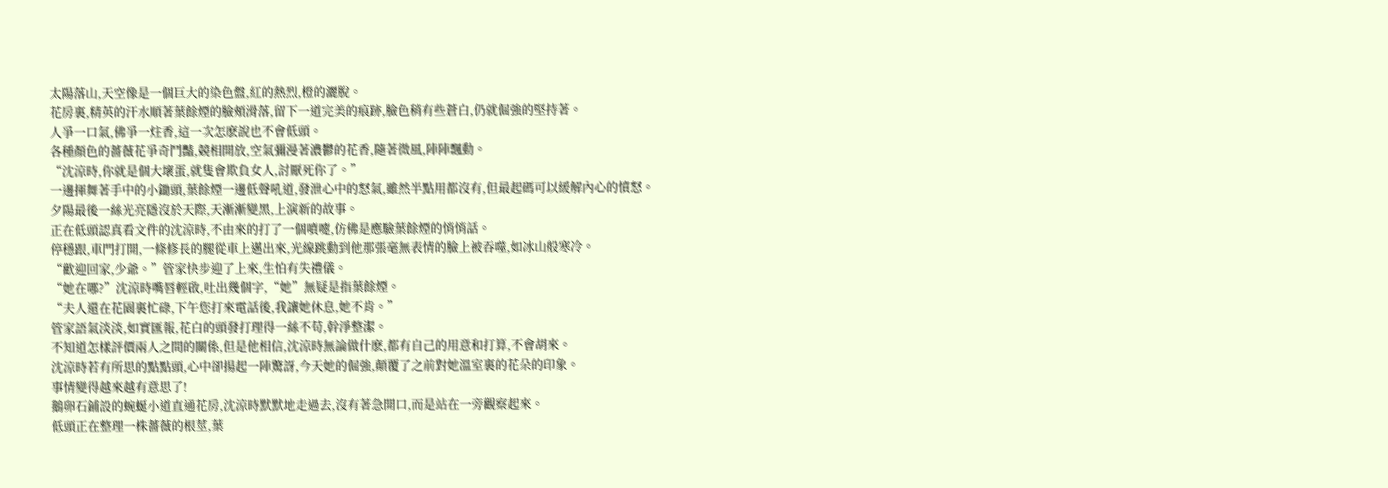太陽落山,天空像是一個巨大的染色盤,紅的熱烈,橙的灑脫。
花房裏,精英的汗水順著葉餘煙的臉頰滑落,留下一道完美的痕跡,臉色稍有些蒼白,仍就倔強的堅持著。
人爭一口氣,佛爭一炷香,這一次怎麽說也不會低頭。
各種顏色的薔薇花爭奇鬥豔,競相開放,空氣彌漫著濃鬱的花香,隨著微風,陣陣飄動。
“沈涼時,你就是個大壞蛋,就隻會欺負女人,討厭死你了。”
一邊揮舞著手中的小鋤頭,葉餘煙一邊低聲吼道,發泄心中的怒氣,雖然半點用都沒有,但最起碼可以緩解內心的憤怒。
夕陽最後一絲光亮隱沒於天際,天漸漸變黑,上演新的故事。
正在低頭認真看文件的沈涼時,不由來的打了一個噴嚏,仿佛是應驗葉餘煙的悄悄話。
停穩跟,車門打開,一條修長的腿從車上邁出來,光線跳動到他那張毫無表情的臉上被吞噬,如冰山般寒冷。
“歡迎回家,少爺。”管家快步迎了上來,生怕有失禮儀。
“她在哪?”沈涼時嘴唇輕啟,吐出幾個字,“她”無疑是指葉餘煙。
“夫人還在花園裏忙碌,下午您打來電話後,我讓她休息,她不肯。”
管家語氣淡淡,如實匯報,花白的頭發打理得一絲不苟,幹淨整潔。
不知道怎樣評價兩人之間的關係,但是他相信,沈涼時無論做什麽,都有自己的用意和打算,不會胡來。
沈涼時若有所思的點點頭,心中卻揚起一陣驚訝,今天她的倔強,顛覆了之前對她溫室裏的花朵的印象。
事情變得越來越有意思了!
鵝卵石鋪設的蜿蜒小道直通花房,沈涼時默默地走過去,沒有著急開口,而是站在一旁觀察起來。
低頭正在整理一株薔薇的根莖,葉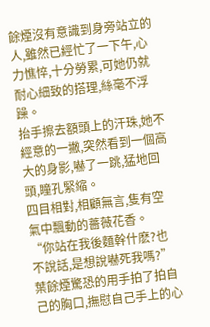餘煙沒有意識到身旁站立的人,雖然已經忙了一下午,心力憔悴,十分勞累,可她仍就耐心細致的搭理,絲毫不浮躁。
抬手擦去額頭上的汗珠,她不經意的一撇,突然看到一個高大的身影,嚇了一跳,猛地回頭,瞳孔緊縮。
四目相對,相顧無言,隻有空氣中飄動的薔薇花香。
“你站在我後麵幹什麽?也不說話,是想說嚇死我嗎?”
葉餘煙驚恐的用手拍了拍自己的胸口,撫慰自己手上的心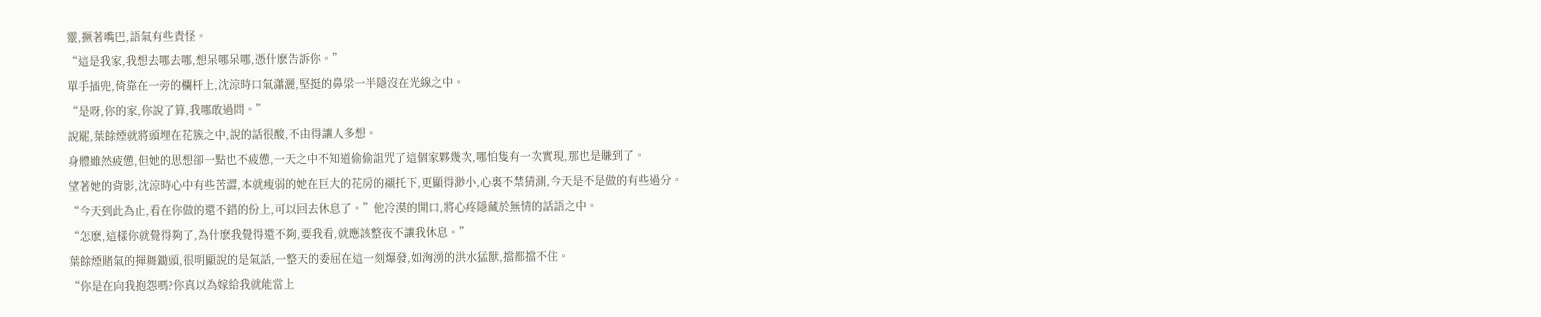靈,撅著嘴巴,語氣有些責怪。
“這是我家,我想去哪去哪,想呆哪呆哪,憑什麽告訴你。”
單手插兜,倚靠在一旁的欄杆上,沈涼時口氣瀟灑,堅挺的鼻梁一半隱沒在光線之中。
“是呀,你的家,你說了算,我哪敢過問。”
說罷,葉餘煙就將頭埋在花簇之中,說的話很酸,不由得讓人多想。
身體雖然疲憊,但她的思想卻一點也不疲憊,一天之中不知道偷偷詛咒了這個家夥幾次,哪怕隻有一次實現,那也是賺到了。
望著她的背影,沈涼時心中有些苦澀,本就瘦弱的她在巨大的花房的襯托下,更顯得渺小,心裏不禁猜測,今天是不是做的有些過分。
“今天到此為止,看在你做的還不錯的份上,可以回去休息了。”他冷漠的開口,將心疼隱藏於無情的話語之中。
“怎麽,這樣你就覺得夠了,為什麽我覺得還不夠,要我看,就應該整夜不讓我休息。”
葉餘煙賭氣的揮舞鋤頭,很明顯說的是氣話,一整天的委屈在這一刻爆發,如洶湧的洪水猛獸,擋都擋不住。
“你是在向我抱怨嗎?你真以為嫁給我就能當上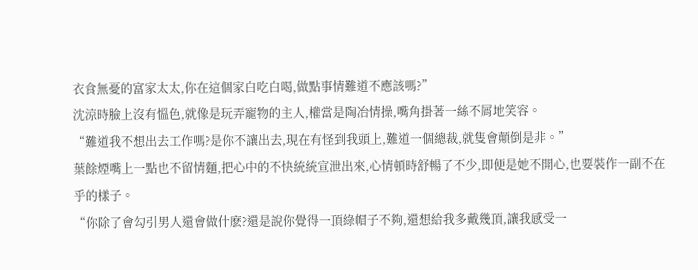衣食無憂的富家太太,你在這個家白吃白喝,做點事情難道不應該嗎?”
沈涼時臉上沒有慍色,就像是玩弄寵物的主人,權當是陶冶情操,嘴角掛著一絲不屑地笑容。
“難道我不想出去工作嗎?是你不讓出去,現在有怪到我頭上,難道一個總裁,就隻會顛倒是非。”
葉餘煙嘴上一點也不留情麵,把心中的不快統統宣泄出來,心情頓時舒暢了不少,即便是她不開心,也要裝作一副不在乎的樣子。
“你除了會勾引男人還會做什麽?還是說你覺得一頂綠帽子不夠,還想給我多戴幾頂,讓我感受一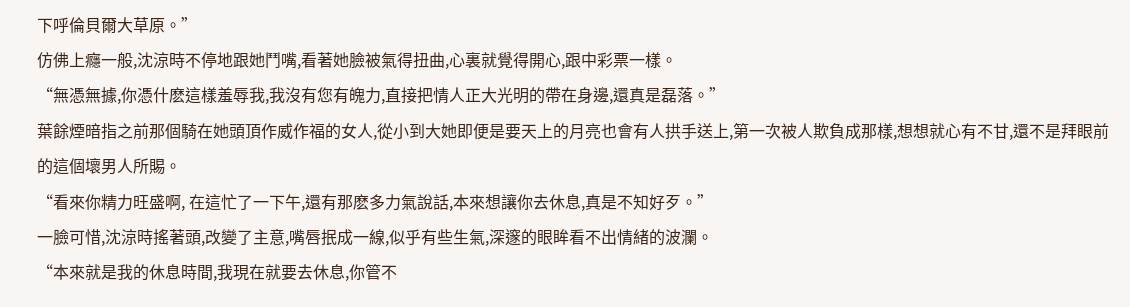下呼倫貝爾大草原。”
仿佛上癮一般,沈涼時不停地跟她鬥嘴,看著她臉被氣得扭曲,心裏就覺得開心,跟中彩票一樣。
“無憑無據,你憑什麽這樣羞辱我,我沒有您有魄力,直接把情人正大光明的帶在身邊,還真是磊落。”
葉餘煙暗指之前那個騎在她頭頂作威作福的女人,從小到大她即便是要天上的月亮也會有人拱手送上,第一次被人欺負成那樣,想想就心有不甘,還不是拜眼前的這個壞男人所賜。
“看來你精力旺盛啊, 在這忙了一下午,還有那麽多力氣說話,本來想讓你去休息,真是不知好歹。”
一臉可惜,沈涼時搖著頭,改變了主意,嘴唇抿成一線,似乎有些生氣,深邃的眼眸看不出情緒的波瀾。
“本來就是我的休息時間,我現在就要去休息,你管不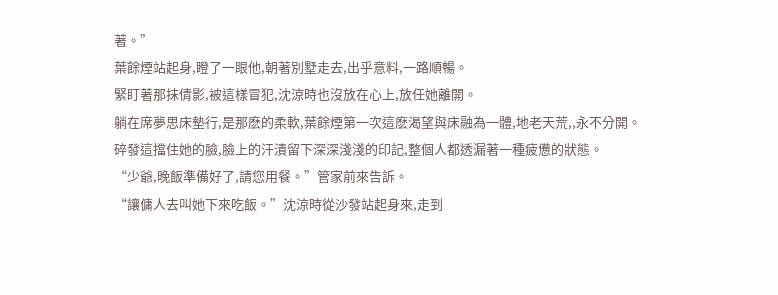著。”
葉餘煙站起身,瞪了一眼他,朝著別墅走去,出乎意料,一路順暢。
緊盯著那抹倩影,被這樣冒犯,沈涼時也沒放在心上,放任她離開。
躺在席夢思床墊行,是那麽的柔軟,葉餘煙第一次這麽渴望與床融為一體,地老天荒,,永不分開。
碎發這擋住她的臉,臉上的汗漬留下深深淺淺的印記,整個人都透漏著一種疲憊的狀態。
“少爺,晚飯準備好了,請您用餐。”管家前來告訴。
“讓傭人去叫她下來吃飯。”沈涼時從沙發站起身來,走到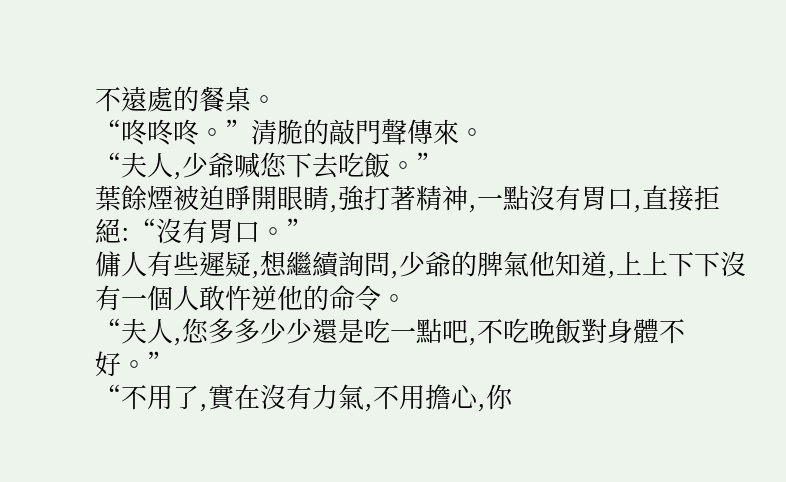不遠處的餐桌。
“咚咚咚。”清脆的敲門聲傳來。
“夫人,少爺喊您下去吃飯。”
葉餘煙被迫睜開眼睛,強打著精神,一點沒有胃口,直接拒絕:“沒有胃口。”
傭人有些遲疑,想繼續詢問,少爺的脾氣他知道,上上下下沒有一個人敢忤逆他的命令。
“夫人,您多多少少還是吃一點吧,不吃晚飯對身體不好。”
“不用了,實在沒有力氣,不用擔心,你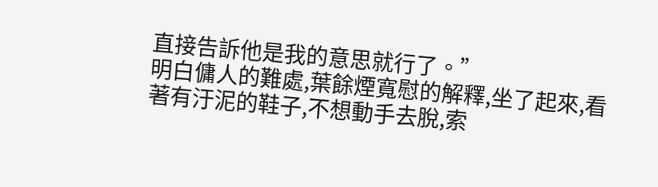直接告訴他是我的意思就行了。”
明白傭人的難處,葉餘煙寬慰的解釋,坐了起來,看著有汙泥的鞋子,不想動手去脫,索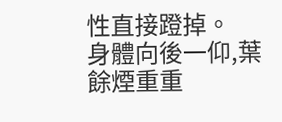性直接蹬掉。
身體向後一仰,葉餘煙重重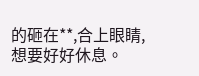的砸在**,合上眼睛,想要好好休息。